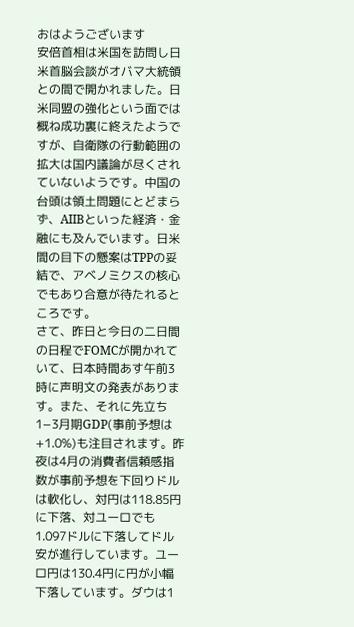おはようございます
安倍首相は米国を訪問し日米首脳会談がオバマ大統領との間で開かれました。日米同盟の強化という面では概ね成功裏に終えたようですが、自衛隊の行動範囲の拡大は国内議論が尽くされていないようです。中国の台頭は領土問題にとどまらず、AIIBといった経済・金融にも及んでいます。日米間の目下の懸案はTPPの妥結で、アベノミクスの核心でもあり合意が待たれるところです。
さて、昨日と今日の二日間の日程でFOMCが開かれていて、日本時間あす午前3時に声明文の発表があります。また、それに先立ち1−3月期GDP(事前予想は+1.0%)も注目されます。昨夜は4月の消費者信頼感指数が事前予想を下回りドルは軟化し、対円は118.85円に下落、対ユーロでも1.097ドルに下落してドル安が進行しています。ユーロ円は130.4円に円が小幅下落しています。ダウは1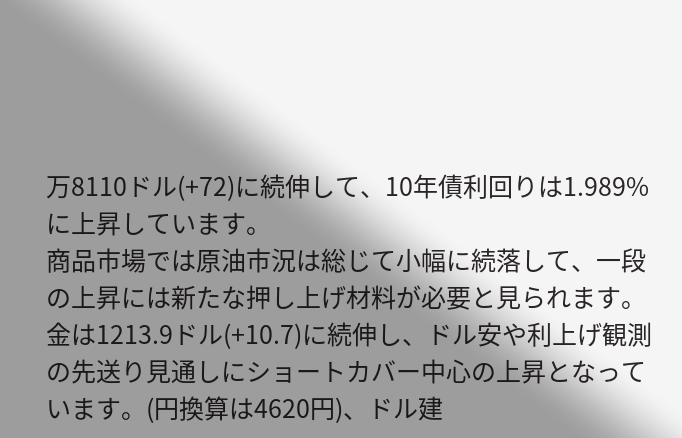万8110ドル(+72)に続伸して、10年債利回りは1.989%に上昇しています。
商品市場では原油市況は総じて小幅に続落して、一段の上昇には新たな押し上げ材料が必要と見られます。金は1213.9ドル(+10.7)に続伸し、ドル安や利上げ観測の先送り見通しにショートカバー中心の上昇となっています。(円換算は4620円)、ドル建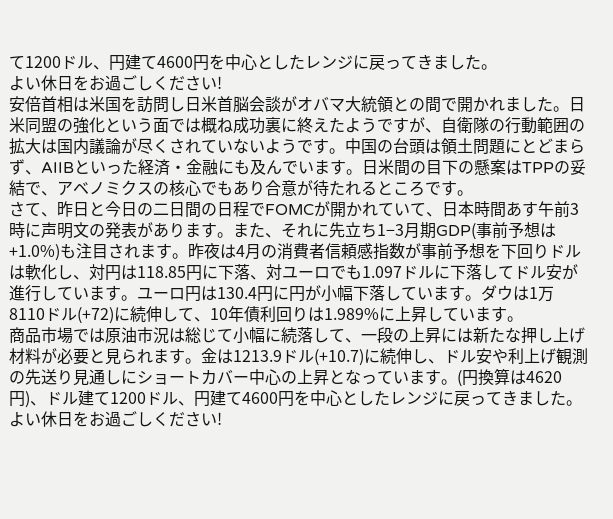て1200ドル、円建て4600円を中心としたレンジに戻ってきました。
よい休日をお過ごしください!
安倍首相は米国を訪問し日米首脳会談がオバマ大統領との間で開かれました。日米同盟の強化という面では概ね成功裏に終えたようですが、自衛隊の行動範囲の拡大は国内議論が尽くされていないようです。中国の台頭は領土問題にとどまらず、AIIBといった経済・金融にも及んでいます。日米間の目下の懸案はTPPの妥結で、アベノミクスの核心でもあり合意が待たれるところです。
さて、昨日と今日の二日間の日程でFOMCが開かれていて、日本時間あす午前3時に声明文の発表があります。また、それに先立ち1−3月期GDP(事前予想は+1.0%)も注目されます。昨夜は4月の消費者信頼感指数が事前予想を下回りドルは軟化し、対円は118.85円に下落、対ユーロでも1.097ドルに下落してドル安が進行しています。ユーロ円は130.4円に円が小幅下落しています。ダウは1万8110ドル(+72)に続伸して、10年債利回りは1.989%に上昇しています。
商品市場では原油市況は総じて小幅に続落して、一段の上昇には新たな押し上げ材料が必要と見られます。金は1213.9ドル(+10.7)に続伸し、ドル安や利上げ観測の先送り見通しにショートカバー中心の上昇となっています。(円換算は4620円)、ドル建て1200ドル、円建て4600円を中心としたレンジに戻ってきました。
よい休日をお過ごしください!